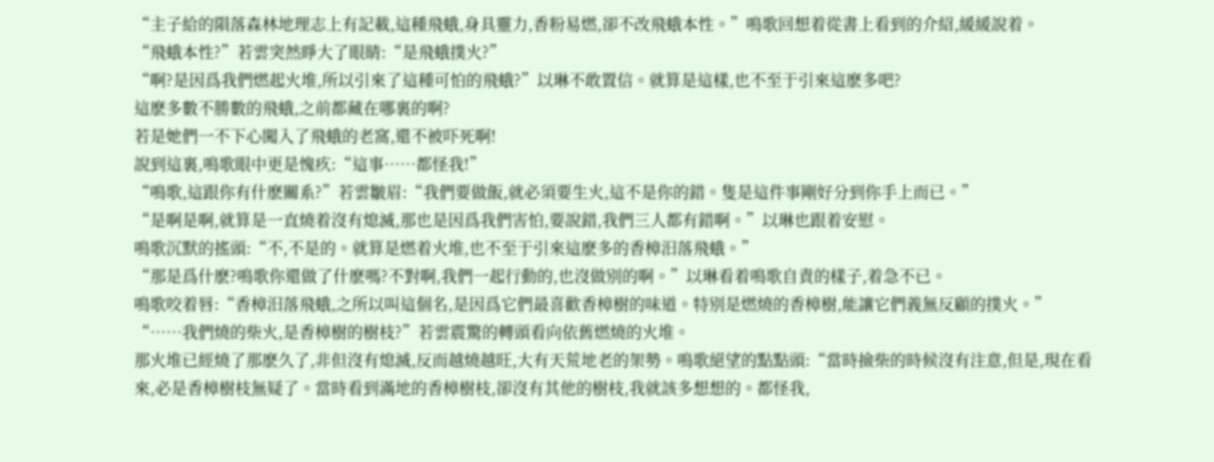“主子給的隕落森林地理志上有記載,這種飛蛾,身具靈力,香粉易燃,卻不改飛蛾本性。”鳴歌回想着從書上看到的介紹,緩緩說着。
“飛蛾本性?”若雲突然睜大了眼睛:“是飛蛾撲火?”
“啊?是因爲我們燃起火堆,所以引來了這種可怕的飛蛾?”以琳不敢置信。就算是這樣,也不至于引來這麽多吧?
這麽多數不勝數的飛蛾,之前都藏在哪裏的啊?
若是她們一不下心闖入了飛蛾的老窩,還不被吓死啊!
說到這裏,鳴歌眼中更是愧疚:“這事……都怪我!”
“鳴歌,這跟你有什麽關系?”若雲皺眉:“我們要做飯,就必須要生火,這不是你的錯。隻是這件事剛好分到你手上而已。”
“是啊是啊,就算是一直燒着沒有熄滅,那也是因爲我們害怕,要說錯,我們三人都有錯啊。”以琳也跟着安慰。
鳴歌沉默的搖頭:“不,不是的。就算是燃着火堆,也不至于引來這麽多的香樟汨落飛蛾。”
“那是爲什麽?鳴歌你還做了什麽嗎?不對啊,我們一起行動的,也沒做别的啊。”以琳看着鳴歌自責的樣子,着急不已。
鳴歌咬着唇:“香樟汨落飛蛾,之所以叫這個名,是因爲它們最喜歡香樟樹的味道。特别是燃燒的香樟樹,能讓它們義無反顧的撲火。”
“……我們燒的柴火,是香樟樹的樹枝?”若雲震驚的轉頭看向依舊燃燒的火堆。
那火堆已經燒了那麽久了,非但沒有熄滅,反而越燒越旺,大有天荒地老的架勢。鳴歌絕望的點點頭:“當時撿柴的時候沒有注意,但是,現在看來,必是香樟樹枝無疑了。當時看到滿地的香樟樹枝,卻沒有其他的樹枝,我就該多想想的。都怪我,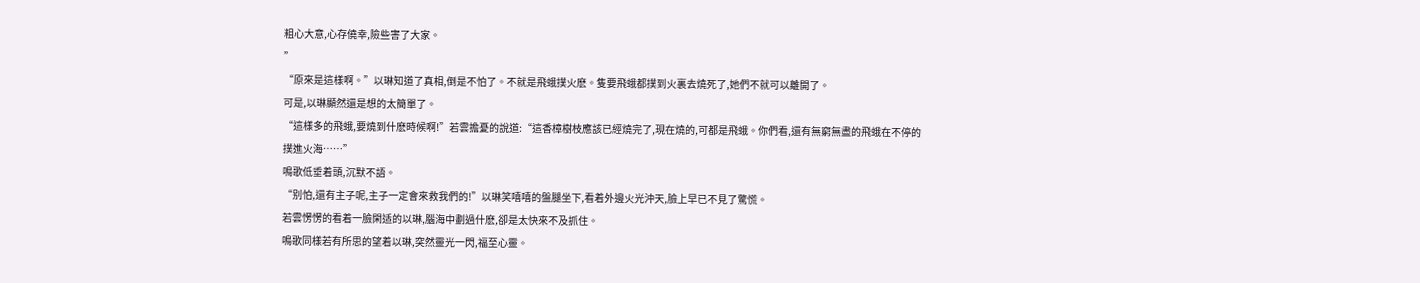粗心大意,心存僥幸,險些害了大家。
”
“原來是這樣啊。”以琳知道了真相,倒是不怕了。不就是飛蛾撲火麽。隻要飛蛾都撲到火裏去燒死了,她們不就可以離開了。
可是,以琳顯然還是想的太簡單了。
“這樣多的飛蛾,要燒到什麽時候啊!”若雲擔憂的說道:“這香樟樹枝應該已經燒完了,現在燒的,可都是飛蛾。你們看,還有無窮無盡的飛蛾在不停的撲進火海……”
鳴歌低垂着頭,沉默不語。
“别怕,還有主子呢,主子一定會來救我們的!”以琳笑嘻嘻的盤腿坐下,看着外邊火光沖天,臉上早已不見了驚慌。
若雲愣愣的看着一臉閑适的以琳,腦海中劃過什麽,卻是太快來不及抓住。
鳴歌同樣若有所思的望着以琳,突然靈光一閃,福至心靈。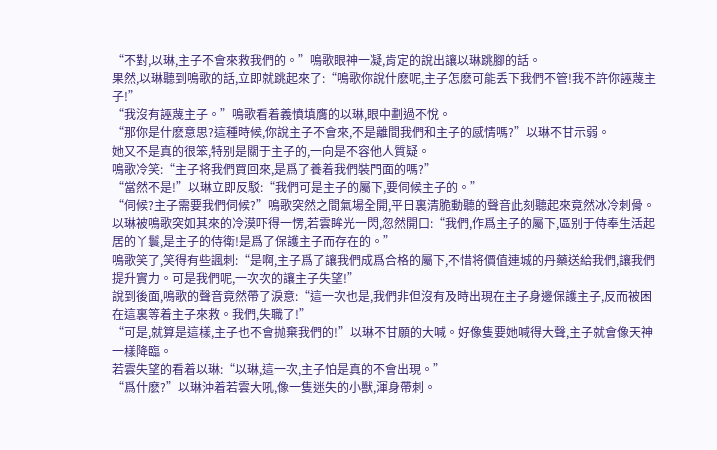“不對,以琳,主子不會來救我們的。”鳴歌眼神一凝,肯定的說出讓以琳跳腳的話。
果然,以琳聽到鳴歌的話,立即就跳起來了:“鳴歌你說什麽呢,主子怎麽可能丢下我們不管!我不許你誣蔑主子!”
“我沒有誣蔑主子。”鳴歌看着義憤填膺的以琳,眼中劃過不悅。
“那你是什麽意思?這種時候,你說主子不會來,不是離間我們和主子的感情嗎?”以琳不甘示弱。
她又不是真的很笨,特别是關于主子的,一向是不容他人質疑。
鳴歌冷笑:“主子将我們買回來,是爲了養着我們裝門面的嗎?”
“當然不是!”以琳立即反駁:“我們可是主子的屬下,要伺候主子的。”
“伺候?主子需要我們伺候?”鳴歌突然之間氣場全開,平日裏清脆動聽的聲音此刻聽起來竟然冰冷刺骨。
以琳被鳴歌突如其來的冷漠吓得一愣,若雲眸光一閃,忽然開口:“我們,作爲主子的屬下,區别于侍奉生活起居的丫鬟,是主子的侍衛!是爲了保護主子而存在的。”
鳴歌笑了,笑得有些諷刺:“是啊,主子爲了讓我們成爲合格的屬下,不惜将價值連城的丹藥送給我們,讓我們提升實力。可是我們呢,一次次的讓主子失望!”
說到後面,鳴歌的聲音竟然帶了淚意:“這一次也是,我們非但沒有及時出現在主子身邊保護主子,反而被困在這裏等着主子來救。我們,失職了!”
“可是,就算是這樣,主子也不會抛棄我們的!”以琳不甘願的大喊。好像隻要她喊得大聲,主子就會像天神一樣降臨。
若雲失望的看着以琳:“以琳,這一次,主子怕是真的不會出現。”
“爲什麽?”以琳沖着若雲大吼,像一隻迷失的小獸,渾身帶刺。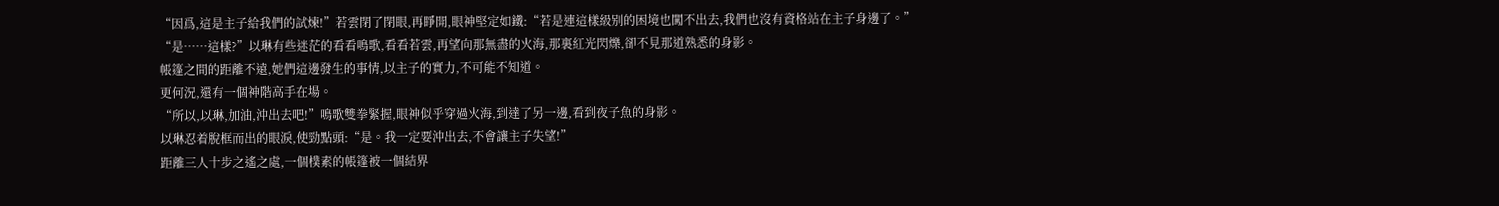“因爲,這是主子給我們的試煉!”若雲閉了閉眼,再睜開,眼神堅定如鐵:“若是連這樣級别的困境也闖不出去,我們也沒有資格站在主子身邊了。”
“是……這樣?”以琳有些迷茫的看看鳴歌,看看若雲,再望向那無盡的火海,那裏紅光閃爍,卻不見那道熟悉的身影。
帳篷之間的距離不遠,她們這邊發生的事情,以主子的實力,不可能不知道。
更何況,還有一個神階高手在場。
“所以,以琳,加油,沖出去吧!”鳴歌雙拳緊握,眼神似乎穿過火海,到達了另一邊,看到夜子魚的身影。
以琳忍着脫框而出的眼淚,使勁點頭:“是。我一定要沖出去,不會讓主子失望!”
距離三人十步之遙之處,一個樸素的帳篷被一個結界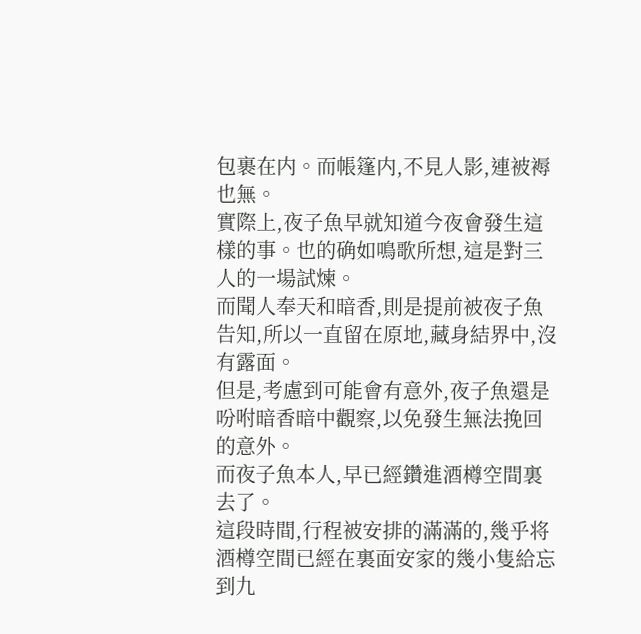包裹在内。而帳篷内,不見人影,連被褥也無。
實際上,夜子魚早就知道今夜會發生這樣的事。也的确如鳴歌所想,這是對三人的一場試煉。
而聞人奉天和暗香,則是提前被夜子魚告知,所以一直留在原地,藏身結界中,沒有露面。
但是,考慮到可能會有意外,夜子魚還是吩咐暗香暗中觀察,以免發生無法挽回的意外。
而夜子魚本人,早已經鑽進酒樽空間裏去了。
這段時間,行程被安排的滿滿的,幾乎将酒樽空間已經在裏面安家的幾小隻給忘到九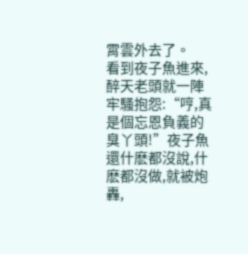霄雲外去了。
看到夜子魚進來,醉天老頭就一陣牢騷抱怨:“哼,真是個忘恩負義的臭丫頭!”夜子魚還什麽都沒說,什麽都沒做,就被炮轟,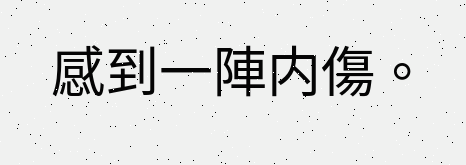感到一陣内傷。